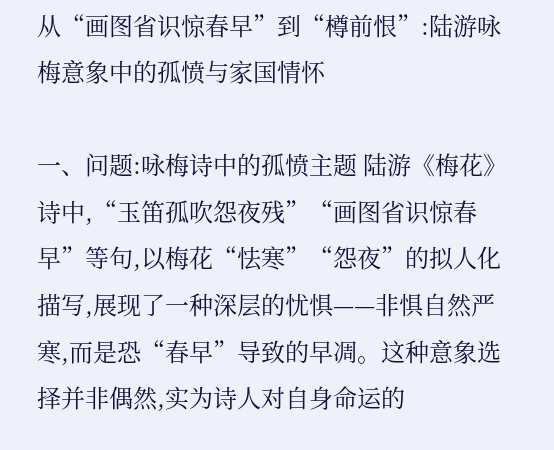从“画图省识惊春早”到“樽前恨”:陆游咏梅意象中的孤愤与家国情怀

一、问题:咏梅诗中的孤愤主题 陆游《梅花》诗中,“玉笛孤吹怨夜残”“画图省识惊春早”等句,以梅花“怯寒”“怨夜”的拟人化描写,展现了一种深层的忧惧——非惧自然严寒,而是恐“春早”导致的早凋。这种意象选择并非偶然,实为诗人对自身命运的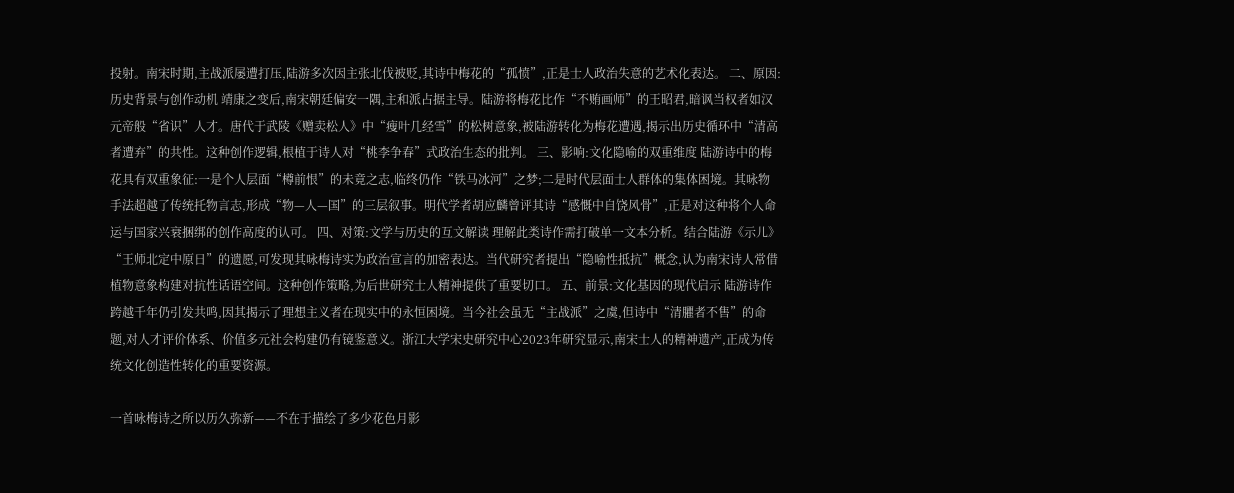投射。南宋时期,主战派屡遭打压,陆游多次因主张北伐被贬,其诗中梅花的“孤愤”,正是士人政治失意的艺术化表达。 二、原因:历史背景与创作动机 靖康之变后,南宋朝廷偏安一隅,主和派占据主导。陆游将梅花比作“不贿画师”的王昭君,暗讽当权者如汉元帝般“省识”人才。唐代于武陵《赠卖松人》中“瘦叶几经雪”的松树意象,被陆游转化为梅花遭遇,揭示出历史循环中“清高者遭弃”的共性。这种创作逻辑,根植于诗人对“桃李争春”式政治生态的批判。 三、影响:文化隐喻的双重维度 陆游诗中的梅花具有双重象征:一是个人层面“樽前恨”的未竟之志,临终仍作“铁马冰河”之梦;二是时代层面士人群体的集体困境。其咏物手法超越了传统托物言志,形成“物—人—国”的三层叙事。明代学者胡应麟曾评其诗“感慨中自饶风骨”,正是对这种将个人命运与国家兴衰捆绑的创作高度的认可。 四、对策:文学与历史的互文解读 理解此类诗作需打破单一文本分析。结合陆游《示儿》“王师北定中原日”的遗愿,可发现其咏梅诗实为政治宣言的加密表达。当代研究者提出“隐喻性抵抗”概念,认为南宋诗人常借植物意象构建对抗性话语空间。这种创作策略,为后世研究士人精神提供了重要切口。 五、前景:文化基因的现代启示 陆游诗作跨越千年仍引发共鸣,因其揭示了理想主义者在现实中的永恒困境。当今社会虽无“主战派”之虞,但诗中“清臞者不售”的命题,对人才评价体系、价值多元社会构建仍有镜鉴意义。浙江大学宋史研究中心2023年研究显示,南宋士人的精神遗产,正成为传统文化创造性转化的重要资源。

一首咏梅诗之所以历久弥新——不在于描绘了多少花色月影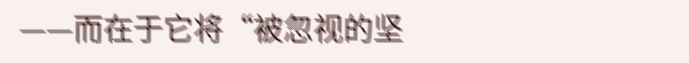——而在于它将“被忽视的坚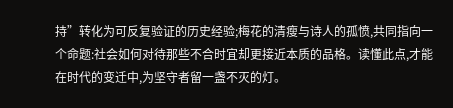持”转化为可反复验证的历史经验;梅花的清瘦与诗人的孤愤,共同指向一个命题:社会如何对待那些不合时宜却更接近本质的品格。读懂此点,才能在时代的变迁中,为坚守者留一盏不灭的灯。